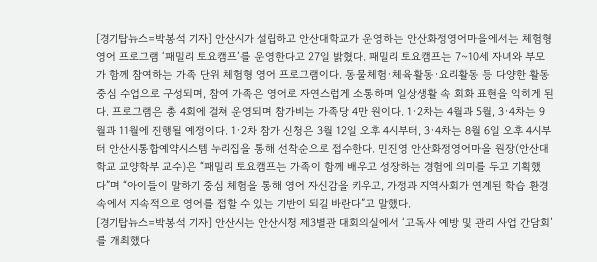[경기탑뉴스=박봉석 기자] 안산시가 설립하고 안산대학교가 운영하는 안산화정영어마을에서는 체험형 영어 프로그램 ‘패밀리 토요캠프’를 운영한다고 27일 밝혔다. 패밀리 토요캠프는 7~10세 자녀와 부모가 함께 참여하는 가족 단위 체험형 영어 프로그램이다. 동물체험·체육활동·요리활동 등 다양한 활동 중심 수업으로 구성되며, 참여 가족은 영어로 자연스럽게 소통하며 일상생활 속 회화 표현을 익히게 된다. 프로그램은 총 4회에 걸쳐 운영되며 참가비는 가족당 4만 원이다. 1·2차는 4월과 5월, 3·4차는 9월과 11월에 진행될 예정이다. 1·2차 참가 신청은 3월 12일 오후 4시부터, 3·4차는 8월 6일 오후 4시부터 안산시통합예약시스템 누리집을 통해 선착순으로 접수한다. 민진영 안산화정영어마을 원장(안산대학교 교양학부 교수)은 “패밀리 토요캠프는 가족이 함께 배우고 성장하는 경험에 의미를 두고 기획했다”며 “아이들이 말하기 중심 체험을 통해 영어 자신감을 키우고, 가정과 지역사회가 연계된 학습 환경 속에서 지속적으로 영어를 접할 수 있는 기반이 되길 바란다”고 말했다.
[경기탑뉴스=박봉석 기자] 안산시는 안산시청 제3별관 대회의실에서 ‘고독사 예방 및 관리 사업 간담회’를 개최했다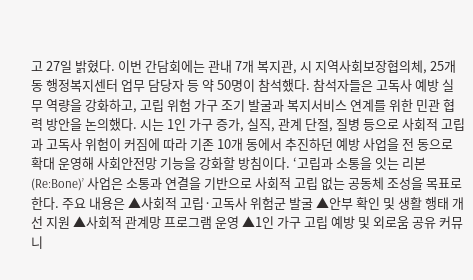고 27일 밝혔다. 이번 간담회에는 관내 7개 복지관, 시 지역사회보장협의체, 25개 동 행정복지센터 업무 담당자 등 약 50명이 참석했다. 참석자들은 고독사 예방 실무 역량을 강화하고, 고립 위험 가구 조기 발굴과 복지서비스 연계를 위한 민관 협력 방안을 논의했다. 시는 1인 가구 증가, 실직, 관계 단절, 질병 등으로 사회적 고립과 고독사 위험이 커짐에 따라 기존 10개 동에서 추진하던 예방 사업을 전 동으로 확대 운영해 사회안전망 기능을 강화할 방침이다. ‘고립과 소통을 잇는 리본(Re:Bone)’ 사업은 소통과 연결을 기반으로 사회적 고립 없는 공동체 조성을 목표로 한다. 주요 내용은 ▲사회적 고립·고독사 위험군 발굴 ▲안부 확인 및 생활 행태 개선 지원 ▲사회적 관계망 프로그램 운영 ▲1인 가구 고립 예방 및 외로움 공유 커뮤니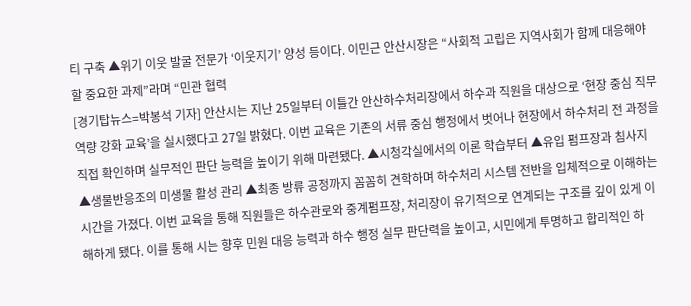티 구축 ▲위기 이웃 발굴 전문가 ‘이웃지기’ 양성 등이다. 이민근 안산시장은 “사회적 고립은 지역사회가 함께 대응해야 할 중요한 과제”라며 “민관 협력
[경기탑뉴스=박봉석 기자] 안산시는 지난 25일부터 이틀간 안산하수처리장에서 하수과 직원을 대상으로 ‘현장 중심 직무 역량 강화 교육’을 실시했다고 27일 밝혔다. 이번 교육은 기존의 서류 중심 행정에서 벗어나 현장에서 하수처리 전 과정을 직접 확인하며 실무적인 판단 능력을 높이기 위해 마련됐다. ▲시청각실에서의 이론 학습부터 ▲유입 펌프장과 침사지 ▲생물반응조의 미생물 활성 관리 ▲최종 방류 공정까지 꼼꼼히 견학하며 하수처리 시스템 전반을 입체적으로 이해하는 시간을 가졌다. 이번 교육을 통해 직원들은 하수관로와 중계펌프장, 처리장이 유기적으로 연계되는 구조를 깊이 있게 이해하게 됐다. 이를 통해 시는 향후 민원 대응 능력과 하수 행정 실무 판단력을 높이고, 시민에게 투명하고 합리적인 하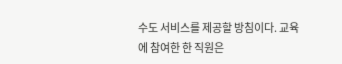수도 서비스를 제공할 방침이다. 교육에 참여한 한 직원은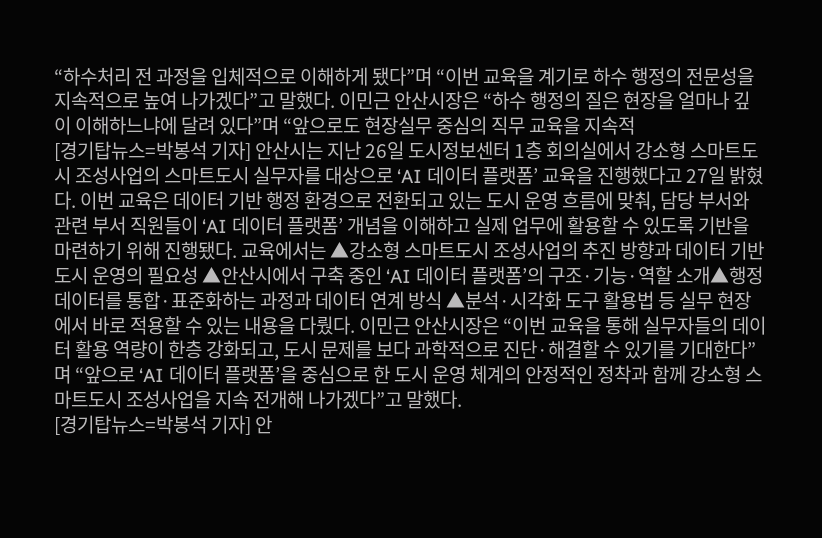“하수처리 전 과정을 입체적으로 이해하게 됐다”며 “이번 교육을 계기로 하수 행정의 전문성을 지속적으로 높여 나가겠다”고 말했다. 이민근 안산시장은 “하수 행정의 질은 현장을 얼마나 깊이 이해하느냐에 달려 있다”며 “앞으로도 현장실무 중심의 직무 교육을 지속적
[경기탑뉴스=박봉석 기자] 안산시는 지난 26일 도시정보센터 1층 회의실에서 강소형 스마트도시 조성사업의 스마트도시 실무자를 대상으로 ‘AI 데이터 플랫폼’ 교육을 진행했다고 27일 밝혔다. 이번 교육은 데이터 기반 행정 환경으로 전환되고 있는 도시 운영 흐름에 맞춰, 담당 부서와 관련 부서 직원들이 ‘AI 데이터 플랫폼’ 개념을 이해하고 실제 업무에 활용할 수 있도록 기반을 마련하기 위해 진행됐다. 교육에서는 ▲강소형 스마트도시 조성사업의 추진 방향과 데이터 기반 도시 운영의 필요성 ▲안산시에서 구축 중인 ‘AI 데이터 플랫폼’의 구조·기능·역할 소개▲행정 데이터를 통합·표준화하는 과정과 데이터 연계 방식 ▲분석·시각화 도구 활용법 등 실무 현장에서 바로 적용할 수 있는 내용을 다뤘다. 이민근 안산시장은 “이번 교육을 통해 실무자들의 데이터 활용 역량이 한층 강화되고, 도시 문제를 보다 과학적으로 진단·해결할 수 있기를 기대한다”며 “앞으로 ‘AI 데이터 플랫폼’을 중심으로 한 도시 운영 체계의 안정적인 정착과 함께 강소형 스마트도시 조성사업을 지속 전개해 나가겠다”고 말했다.
[경기탑뉴스=박봉석 기자] 안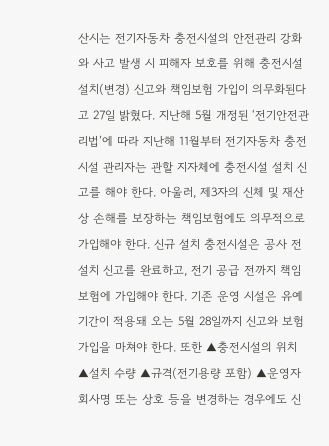산시는 전기자동차 충전시설의 안전관리 강화와 사고 발생 시 피해자 보호를 위해 충전시설 설치(변경) 신고와 책임보험 가입이 의무화된다고 27일 밝혔다. 지난해 5월 개정된 ‘전기안전관리법’에 따라 지난해 11월부터 전기자동차 충전시설 관리자는 관할 지자체에 충전시설 설치 신고를 해야 한다. 아울러, 제3자의 신체 및 재산상 손해를 보장하는 책임보험에도 의무적으로 가입해야 한다. 신규 설치 충전시설은 공사 전 설치 신고를 완료하고, 전기 공급 전까지 책임보험에 가입해야 한다. 기존 운영 시설은 유예기간이 적용돼 오는 5월 28일까지 신고와 보험 가입을 마쳐야 한다. 또한 ▲충전시설의 위치 ▲설치 수량 ▲규격(전기용량 포함) ▲운영자 회사명 또는 상호 등을 변경하는 경우에도 신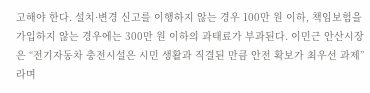고해야 한다. 설치·변경 신고를 이행하지 않는 경우 100만 원 이하, 책임보험을 가입하지 않는 경우에는 300만 원 이하의 과태료가 부과된다. 이민근 안산시장은 “전기자동차 충전시설은 시민 생활과 직결된 만큼 안전 확보가 최우선 과제”라며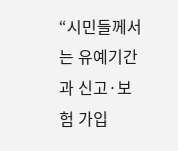“시민들께서는 유예기간과 신고·보험 가입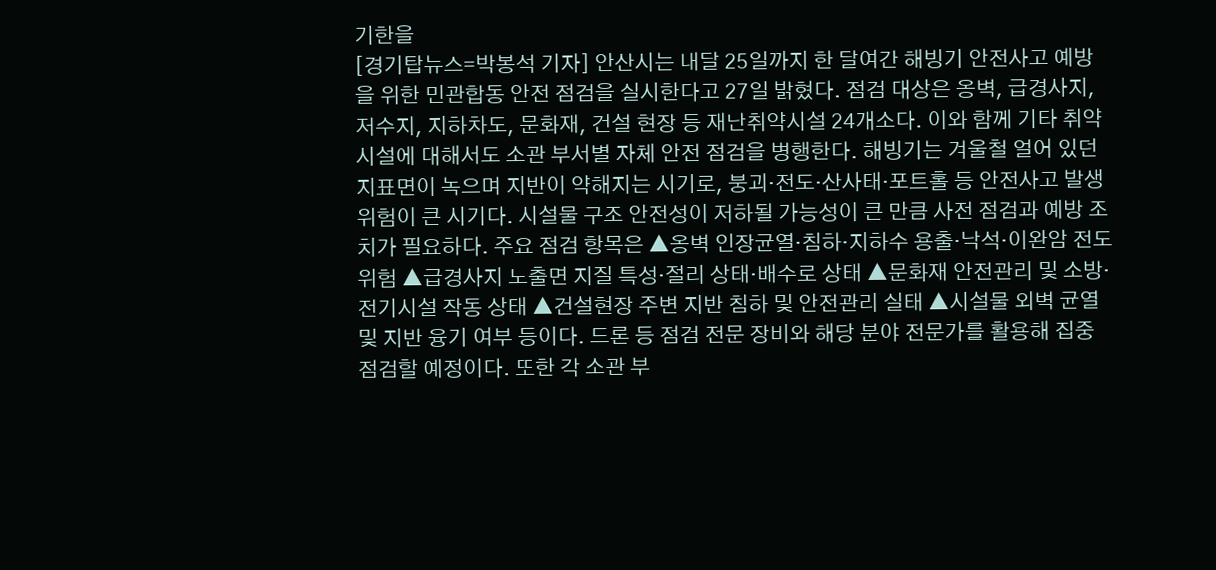기한을
[경기탑뉴스=박봉석 기자] 안산시는 내달 25일까지 한 달여간 해빙기 안전사고 예방을 위한 민관합동 안전 점검을 실시한다고 27일 밝혔다. 점검 대상은 옹벽, 급경사지, 저수지, 지하차도, 문화재, 건설 현장 등 재난취약시설 24개소다. 이와 함께 기타 취약시설에 대해서도 소관 부서별 자체 안전 점검을 병행한다. 해빙기는 겨울철 얼어 있던 지표면이 녹으며 지반이 약해지는 시기로, 붕괴·전도·산사태·포트홀 등 안전사고 발생 위험이 큰 시기다. 시설물 구조 안전성이 저하될 가능성이 큰 만큼 사전 점검과 예방 조치가 필요하다. 주요 점검 항목은 ▲옹벽 인장균열·침하·지하수 용출·낙석·이완암 전도 위험 ▲급경사지 노출면 지질 특성·절리 상태·배수로 상태 ▲문화재 안전관리 및 소방·전기시설 작동 상태 ▲건설현장 주변 지반 침하 및 안전관리 실태 ▲시설물 외벽 균열 및 지반 융기 여부 등이다. 드론 등 점검 전문 장비와 해당 분야 전문가를 활용해 집중 점검할 예정이다. 또한 각 소관 부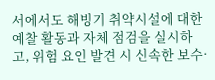서에서도 해빙기 취약시설에 대한 예찰 활동과 자체 점검을 실시하고, 위험 요인 발견 시 신속한 보수·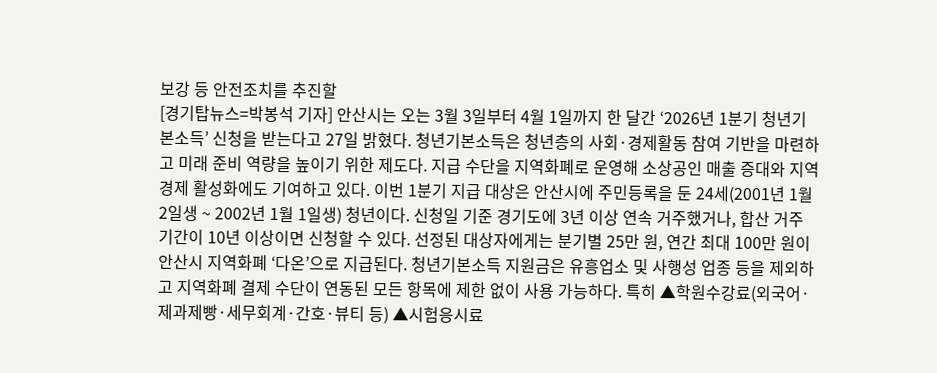보강 등 안전조치를 추진할
[경기탑뉴스=박봉석 기자] 안산시는 오는 3월 3일부터 4월 1일까지 한 달간 ‘2026년 1분기 청년기본소득’ 신청을 받는다고 27일 밝혔다. 청년기본소득은 청년층의 사회·경제활동 참여 기반을 마련하고 미래 준비 역량을 높이기 위한 제도다. 지급 수단을 지역화폐로 운영해 소상공인 매출 증대와 지역경제 활성화에도 기여하고 있다. 이번 1분기 지급 대상은 안산시에 주민등록을 둔 24세(2001년 1월 2일생 ~ 2002년 1월 1일생) 청년이다. 신청일 기준 경기도에 3년 이상 연속 거주했거나, 합산 거주 기간이 10년 이상이면 신청할 수 있다. 선정된 대상자에게는 분기별 25만 원, 연간 최대 100만 원이 안산시 지역화폐 ‘다온’으로 지급된다. 청년기본소득 지원금은 유흥업소 및 사행성 업종 등을 제외하고 지역화폐 결제 수단이 연동된 모든 항목에 제한 없이 사용 가능하다. 특히 ▲학원수강료(외국어·제과제빵·세무회계·간호·뷰티 등) ▲시험응시료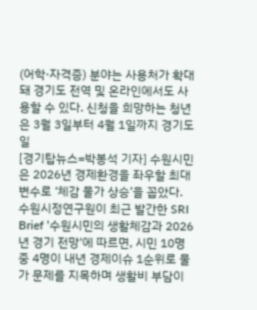(어학·자격증) 분야는 사용처가 확대돼 경기도 전역 및 온라인에서도 사용할 수 있다. 신청을 희망하는 청년은 3월 3일부터 4월 1일까지 경기도 일
[경기탑뉴스=박봉석 기자] 수원시민은 2026년 경제환경을 좌우할 최대 변수로 ‘체감 물가 상승’을 꼽았다. 수원시정연구원이 최근 발간한 SRI Brief '수원시민의 생활체감과 2026년 경기 전망'에 따르면, 시민 10명 중 4명이 내년 경제이슈 1순위로 물가 문제를 지목하며 생활비 부담이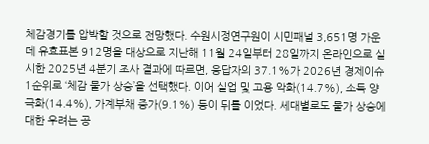체감경기를 압박할 것으로 전망했다. 수원시정연구원이 시민패널 3,651명 가운데 유효표본 912명을 대상으로 지난해 11월 24일부터 28일까지 온라인으로 실시한 2025년 4분기 조사 결과에 따르면, 응답자의 37.1%가 2026년 경제이슈 1순위로 ‘체감 물가 상승’을 선택했다. 이어 실업 및 고용 악화(14.7%), 소득 양극화(14.4%), 가계부채 증가(9.1%) 등이 뒤를 이었다. 세대별로도 물가 상승에 대한 우려는 공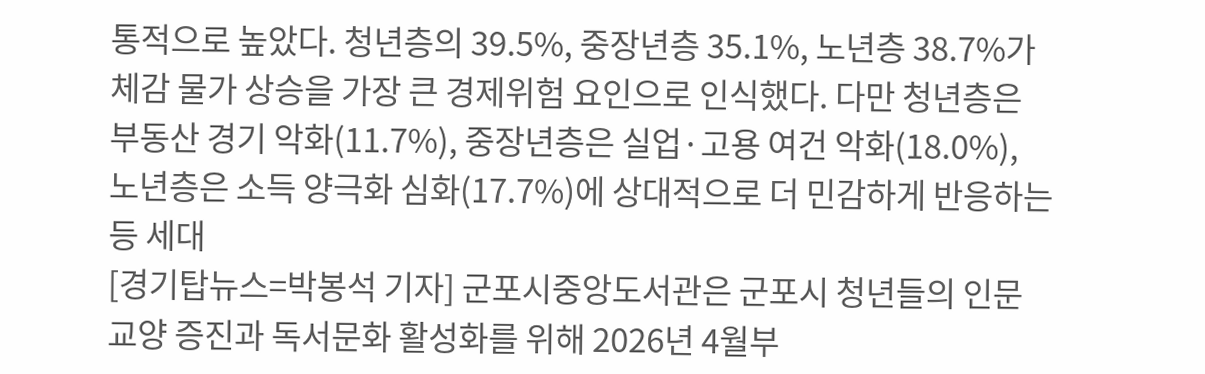통적으로 높았다. 청년층의 39.5%, 중장년층 35.1%, 노년층 38.7%가 체감 물가 상승을 가장 큰 경제위험 요인으로 인식했다. 다만 청년층은 부동산 경기 악화(11.7%), 중장년층은 실업·고용 여건 악화(18.0%), 노년층은 소득 양극화 심화(17.7%)에 상대적으로 더 민감하게 반응하는 등 세대
[경기탑뉴스=박봉석 기자] 군포시중앙도서관은 군포시 청년들의 인문교양 증진과 독서문화 활성화를 위해 2026년 4월부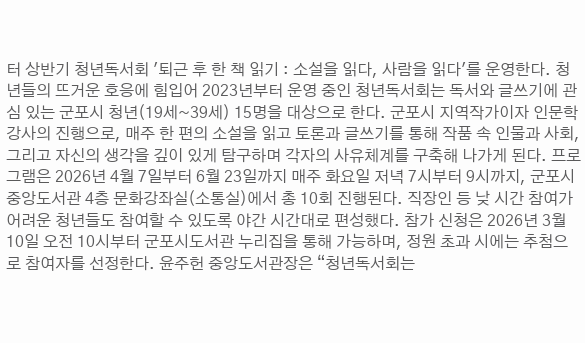터 상반기 청년독서회 '퇴근 후 한 책 읽기 : 소설을 읽다, 사람을 읽다'를 운영한다. 청년들의 뜨거운 호응에 힘입어 2023년부터 운영 중인 청년독서회는 독서와 글쓰기에 관심 있는 군포시 청년(19세~39세) 15명을 대상으로 한다. 군포시 지역작가이자 인문학 강사의 진행으로, 매주 한 편의 소설을 읽고 토론과 글쓰기를 통해 작품 속 인물과 사회, 그리고 자신의 생각을 깊이 있게 탐구하며 각자의 사유체계를 구축해 나가게 된다. 프로그램은 2026년 4월 7일부터 6월 23일까지 매주 화요일 저녁 7시부터 9시까지, 군포시 중앙도서관 4층 문화강좌실(소통실)에서 총 10회 진행된다. 직장인 등 낮 시간 참여가 어려운 청년들도 참여할 수 있도록 야간 시간대로 편성했다. 참가 신청은 2026년 3월 10일 오전 10시부터 군포시도서관 누리집을 통해 가능하며, 정원 초과 시에는 추첨으로 참여자를 선정한다. 윤주헌 중앙도서관장은 “청년독서회는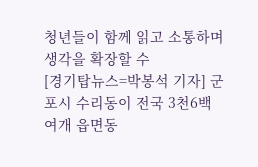청년들이 함께 읽고 소통하며 생각을 확장할 수
[경기탑뉴스=박봉석 기자] 군포시 수리동이 전국 3천6백여개 읍면동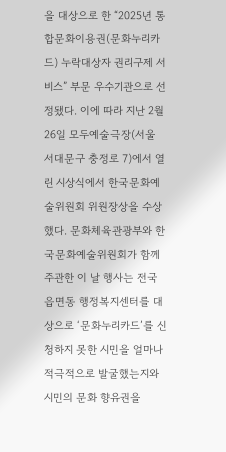을 대상으로 한 “2025년 통합문화이용권(문화누리카드) 누락대상자 권리구제 서비스” 부문 우수기관으로 선정됐다. 이에 따라 지난 2월 26일 모두예술극장(서울 서대문구 충정로 7)에서 열린 시상식에서 한국문화예술위원회 위원장상을 수상했다. 문화체육관광부와 한국문화예술위원회가 함께 주관한 이 날 행사는 전국 읍면동 행정복지센터를 대상으로 ‘문화누리카드’를 신청하지 못한 시민을 얼마나 적극적으로 발굴했는지와 시민의 문화 향유권을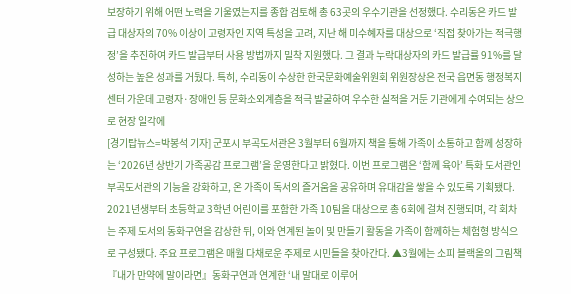보장하기 위해 어떤 노력을 기울였는지를 종합 검토해 총 63곳의 우수기관을 선정했다. 수리동은 카드 발급 대상자의 70% 이상이 고령자인 지역 특성을 고려, 지난 해 미수혜자를 대상으로 ‘직접 찾아가는 적극행정’을 추진하여 카드 발급부터 사용 방법까지 밀착 지원했다. 그 결과 누락대상자의 카드 발급률 91%를 달성하는 높은 성과를 거뒀다. 특히, 수리동이 수상한 한국문화예술위원회 위원장상은 전국 읍면동 행정복지센터 가운데 고령자·장애인 등 문화소외계층을 적극 발굴하여 우수한 실적을 거둔 기관에게 수여되는 상으로 현장 일각에
[경기탑뉴스=박봉석 기자] 군포시 부곡도서관은 3월부터 6월까지 책을 통해 가족이 소통하고 함께 성장하는 ‘2026년 상반기 가족공감 프로그램’을 운영한다고 밝혔다. 이번 프로그램은 ‘함께 육아’ 특화 도서관인 부곡도서관의 기능을 강화하고, 온 가족이 독서의 즐거움을 공유하며 유대감을 쌓을 수 있도록 기획됐다. 2021년생부터 초등학교 3학년 어린이를 포함한 가족 10팀을 대상으로 총 6회에 걸쳐 진행되며, 각 회차는 주제 도서의 동화구연을 감상한 뒤, 이와 연계된 놀이 및 만들기 활동을 가족이 함께하는 체험형 방식으로 구성됐다. 주요 프로그램은 매월 다채로운 주제로 시민들을 찾아간다. ▲3월에는 소피 블랙올의 그림책『내가 만약에 말이라면』동화구연과 연계한 ‘내 말대로 이루어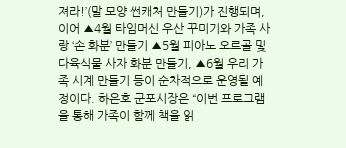져라!’(말 모양 썬캐처 만들기)가 진행되며, 이어 ▲4월 타임머신 우산 꾸미기와 가족 사랑 ‘손 화분’ 만들기 ▲5월 피아노 오르골 및 다육식물 사자 화분 만들기, ▲6월 우리 가족 시계 만들기 등이 순차적으로 운영될 예정이다. 하은호 군포시장은 “이번 프로그램을 통해 가족이 함께 책을 읽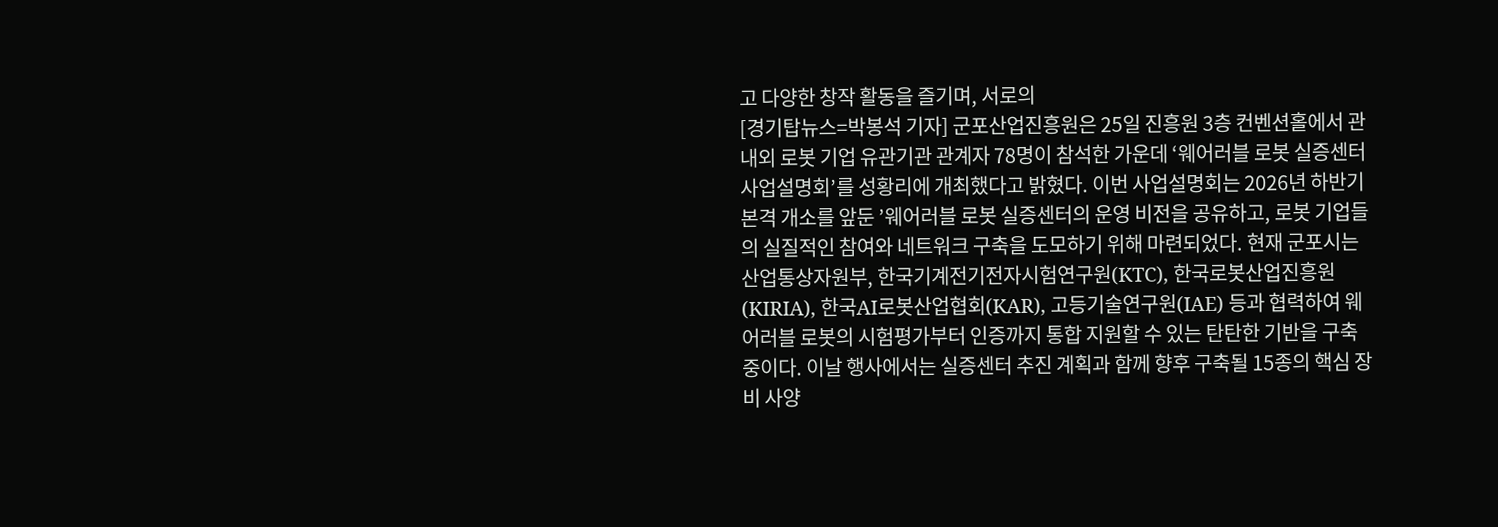고 다양한 창작 활동을 즐기며, 서로의
[경기탑뉴스=박봉석 기자] 군포산업진흥원은 25일 진흥원 3층 컨벤션홀에서 관내외 로봇 기업 유관기관 관계자 78명이 참석한 가운데 ‘웨어러블 로봇 실증센터 사업설명회’를 성황리에 개최했다고 밝혔다. 이번 사업설명회는 2026년 하반기 본격 개소를 앞둔 ’웨어러블 로봇 실증센터의 운영 비전을 공유하고, 로봇 기업들의 실질적인 참여와 네트워크 구축을 도모하기 위해 마련되었다. 현재 군포시는 산업통상자원부, 한국기계전기전자시험연구원(KTC), 한국로봇산업진흥원(KIRIA), 한국AI로봇산업협회(KAR), 고등기술연구원(IAE) 등과 협력하여 웨어러블 로봇의 시험평가부터 인증까지 통합 지원할 수 있는 탄탄한 기반을 구축 중이다. 이날 행사에서는 실증센터 추진 계획과 함께 향후 구축될 15종의 핵심 장비 사양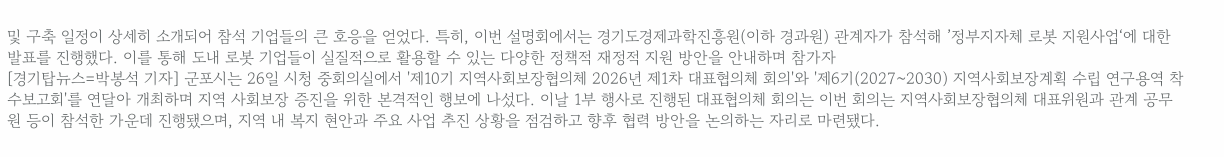및 구축 일정이 상세히 소개되어 참석 기업들의 큰 호응을 얻었다. 특히, 이번 설명회에서는 경기도경제과학진흥원(이하 경과원) 관계자가 참석해 ’정부지자체 로봇 지원사업‘에 대한 발표를 진행했다. 이를 통해 도내 로봇 기업들이 실질적으로 활용할 수 있는 다양한 정책적 재정적 지원 방안을 안내하며 참가자
[경기탑뉴스=박봉석 기자] 군포시는 26일 시청 중회의실에서 '제10기 지역사회보장협의체 2026년 제1차 대표협의체 회의'와 '제6기(2027~2030) 지역사회보장계획 수립 연구용역 착수보고회'를 연달아 개최하며 지역 사회보장 증진을 위한 본격적인 행보에 나섰다. 이날 1부 행사로 진행된 대표협의체 회의는 이번 회의는 지역사회보장협의체 대표위원과 관계 공무원 등이 참석한 가운데 진행됐으며, 지역 내 복지 현안과 주요 사업 추진 상황을 점검하고 향후 협력 방안을 논의하는 자리로 마련됐다.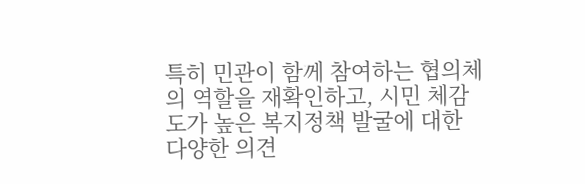특히 민관이 함께 참여하는 협의체의 역할을 재확인하고, 시민 체감도가 높은 복지정책 발굴에 대한 다양한 의견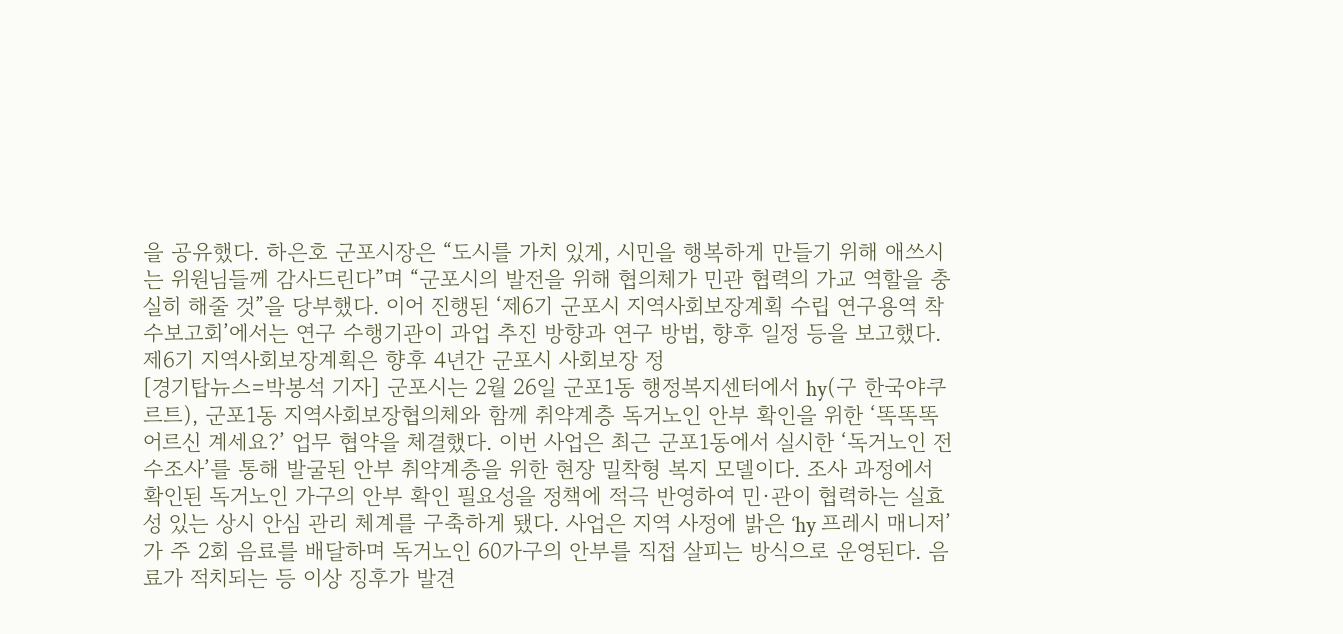을 공유했다. 하은호 군포시장은 “도시를 가치 있게, 시민을 행복하게 만들기 위해 애쓰시는 위원님들께 감사드린다”며 “군포시의 발전을 위해 협의체가 민관 협력의 가교 역할을 충실히 해줄 것”을 당부했다. 이어 진행된 ‘제6기 군포시 지역사회보장계획 수립 연구용역 착수보고회’에서는 연구 수행기관이 과업 추진 방향과 연구 방법, 향후 일정 등을 보고했다. 제6기 지역사회보장계획은 향후 4년간 군포시 사회보장 정
[경기탑뉴스=박봉석 기자] 군포시는 2월 26일 군포1동 행정복지센터에서 hy(구 한국야쿠르트), 군포1동 지역사회보장협의체와 함께 취약계층 독거노인 안부 확인을 위한 ‘똑똑똑 어르신 계세요?’ 업무 협약을 체결했다. 이번 사업은 최근 군포1동에서 실시한 ‘독거노인 전수조사’를 통해 발굴된 안부 취약계층을 위한 현장 밀착형 복지 모델이다. 조사 과정에서 확인된 독거노인 가구의 안부 확인 필요성을 정책에 적극 반영하여 민·관이 협력하는 실효성 있는 상시 안심 관리 체계를 구축하게 됐다. 사업은 지역 사정에 밝은 ‘hy 프레시 매니저’가 주 2회 음료를 배달하며 독거노인 60가구의 안부를 직접 살피는 방식으로 운영된다. 음료가 적치되는 등 이상 징후가 발견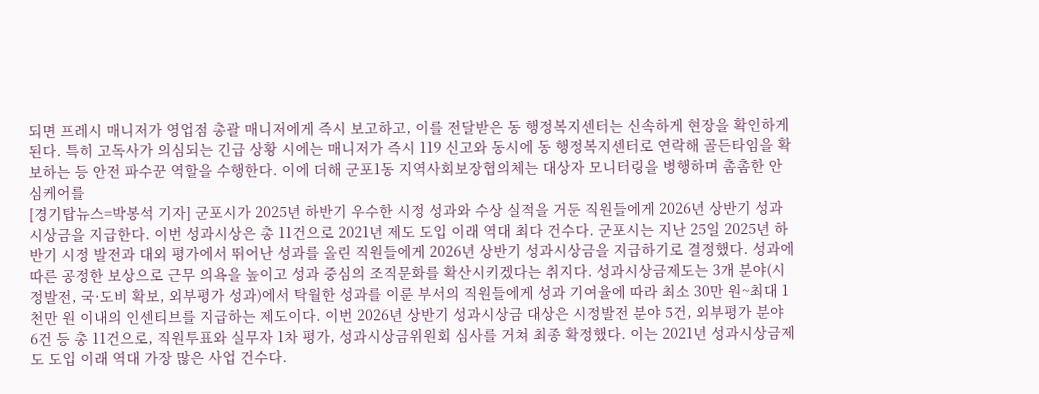되면 프레시 매니저가 영업점 총괄 매니저에게 즉시 보고하고, 이를 전달받은 동 행정복지센터는 신속하게 현장을 확인하게 된다. 특히 고독사가 의심되는 긴급 상황 시에는 매니저가 즉시 119 신고와 동시에 동 행정복지센터로 연락해 골든타임을 확보하는 등 안전 파수꾼 역할을 수행한다. 이에 더해 군포1동 지역사회보장협의체는 대상자 모니터링을 병행하며 촘촘한 안심케어를
[경기탑뉴스=박봉석 기자] 군포시가 2025년 하반기 우수한 시정 성과와 수상 실적을 거둔 직원들에게 2026년 상반기 성과시상금을 지급한다. 이번 성과시상은 총 11건으로 2021년 제도 도입 이래 역대 최다 건수다. 군포시는 지난 25일 2025년 하반기 시정 발전과 대외 평가에서 뛰어난 성과를 올린 직원들에게 2026년 상반기 성과시상금을 지급하기로 결정했다. 성과에 따른 공정한 보상으로 근무 의욕을 높이고 성과 중심의 조직문화를 확산시키겠다는 취지다. 성과시상금제도는 3개 분야(시정발전, 국·도비 확보, 외부평가 성과)에서 탁월한 성과를 이룬 부서의 직원들에게 성과 기여율에 따라 최소 30만 원~최대 1천만 원 이내의 인센티브를 지급하는 제도이다. 이번 2026년 상반기 성과시상금 대상은 시정발전 분야 5건, 외부평가 분야 6건 등 총 11건으로, 직원투표와 실무자 1차 평가, 성과시상금위원회 심사를 거쳐 최종 확정했다. 이는 2021년 성과시상금제도 도입 이래 역대 가장 많은 사업 건수다.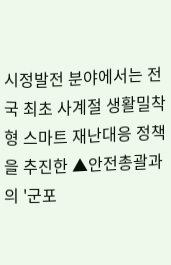시정발전 분야에서는 전국 최초 사계절 생활밀착형 스마트 재난대응 정책을 추진한 ▲안전총괄과의 '군포